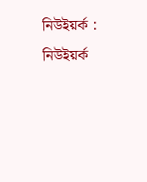নিউইয়র্ক : নিউইয়র্ক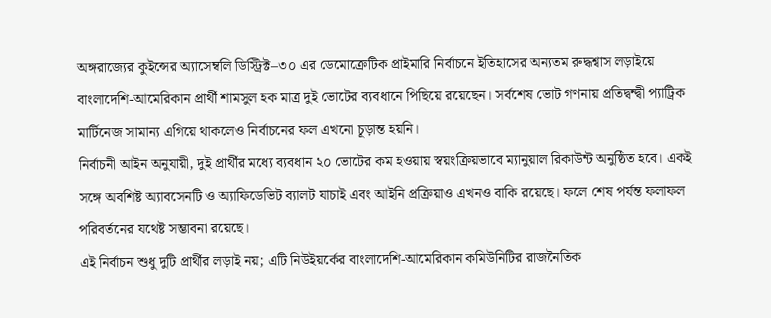অঙ্গরাজ্যের কুইন্সের অ্যাসেম্বলি ডিস্ট্রিক্ট–৩০ এর ডেমোক্রেটিক প্রাইমারি নির্বাচনে ইতিহাসের অন্যতম রুদ্ধশ্বাস লড়াইয়ে বাংলাদেশি-আমেরিকান প্রার্থী শামসুল হক মাত্র দুই ভোটের ব্যবধানে পিছিয়ে রয়েছেন। সর্বশেষ ভোট গণনায় প্রতিদ্বন্দ্বী প্যাট্রিক মার্টিনেজ সামান্য এগিয়ে থাকলেও নির্বাচনের ফল এখনো চূড়ান্ত হয়নি।
নির্বাচনী আইন অনুযায়ী, দুই প্রার্থীর মধ্যে ব্যবধান ২০ ভোটের কম হওয়ায় স্বয়ংক্রিয়ভাবে ম্যানুয়াল রিকাউন্ট অনুষ্ঠিত হবে। একই সঙ্গে অবশিষ্ট অ্যাবসেনটি ও অ্যাফিডেভিট ব্যালট যাচাই এবং আইনি প্রক্রিয়াও এখনও বাকি রয়েছে। ফলে শেষ পর্যন্ত ফলাফল পরিবর্তনের যথেষ্ট সম্ভাবনা রয়েছে।
এই নির্বাচন শুধু দুটি প্রার্থীর লড়াই নয়; এটি নিউইয়র্কের বাংলাদেশি-আমেরিকান কমিউনিটির রাজনৈতিক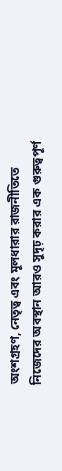অংশগ্রহণ, নেতৃত্ব এবং মূলধারার রাজনীতিতে নিজেদের অবস্থান আরও সুদৃঢ় করার এক গুরুত্বপূর্ণ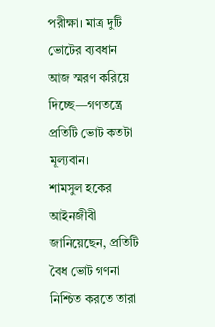পরীক্ষা। মাত্র দুটি ভোটের ব্যবধান আজ স্মরণ করিয়ে দিচ্ছে—গণতন্ত্রে প্রতিটি ভোট কতটা মূল্যবান।
শামসুল হকের আইনজীবী জানিয়েছেন, প্রতিটি বৈধ ভোট গণনা নিশ্চিত করতে তারা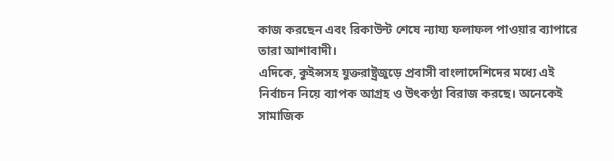কাজ করছেন এবং রিকাউন্ট শেষে ন্যায্য ফলাফল পাওয়ার ব্যাপারে তারা আশাবাদী।
এদিকে, কুইন্সসহ যুক্তরাষ্ট্রজুড়ে প্রবাসী বাংলাদেশিদের মধ্যে এই নির্বাচন নিয়ে ব্যাপক আগ্রহ ও উৎকণ্ঠা বিরাজ করছে। অনেকেই সামাজিক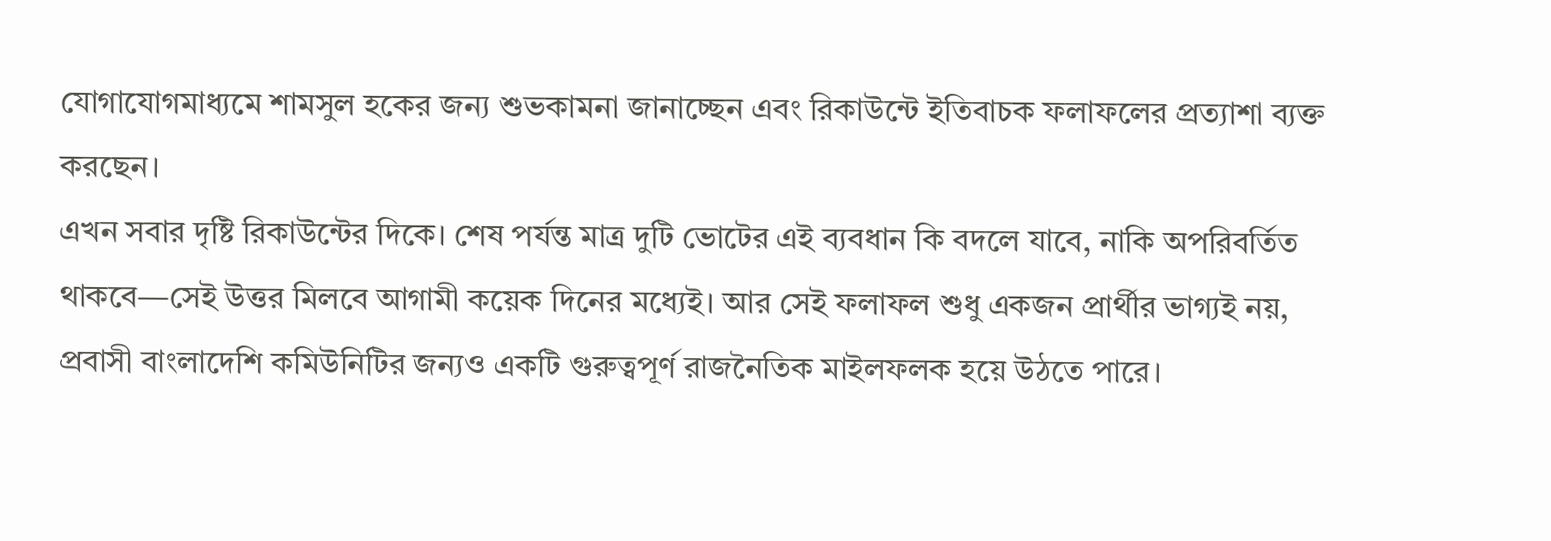যোগাযোগমাধ্যমে শামসুল হকের জন্য শুভকামনা জানাচ্ছেন এবং রিকাউন্টে ইতিবাচক ফলাফলের প্রত্যাশা ব্যক্ত করছেন।
এখন সবার দৃষ্টি রিকাউন্টের দিকে। শেষ পর্যন্ত মাত্র দুটি ভোটের এই ব্যবধান কি বদলে যাবে, নাকি অপরিবর্তিত থাকবে—সেই উত্তর মিলবে আগামী কয়েক দিনের মধ্যেই। আর সেই ফলাফল শুধু একজন প্রার্থীর ভাগ্যই নয়, প্রবাসী বাংলাদেশি কমিউনিটির জন্যও একটি গুরুত্বপূর্ণ রাজনৈতিক মাইলফলক হয়ে উঠতে পারে।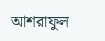আশরাফুল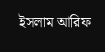ইসলাম আরিফ